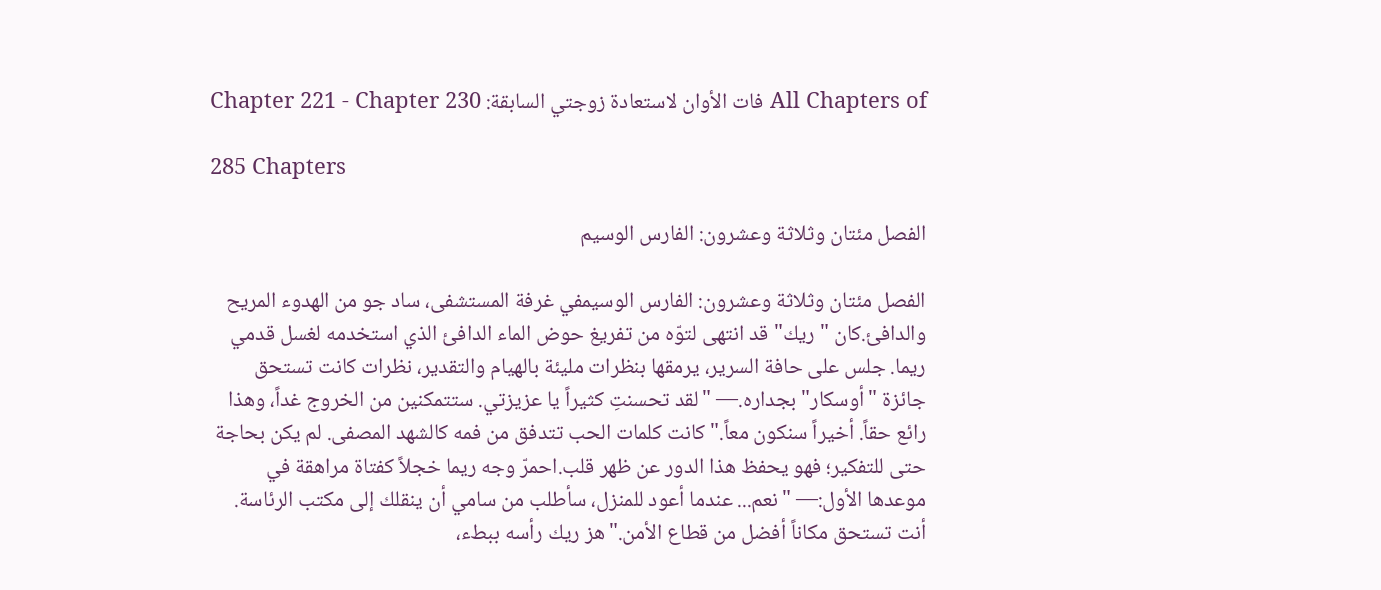All Chapters of فات الأوان لاستعادة زوجتي السابقة: Chapter 221 - Chapter 230

285 Chapters

الفصل مئتان وثلاثة وعشرون: الفارس الوسيم

الفصل مئتان وثلاثة وعشرون: الفارس الوسيمفي غرفة المستشفى، ساد جو من الهدوء المريح والدافئ.كان "ريك" قد انتهى لتوّه من تفريغ حوض الماء الدافئ الذي استخدمه لغسل قدمي ريما. جلس على حافة السرير، يرمقها بنظرات مليئة بالهيام والتقدير، نظرات كانت تستحق جائزة "أوسكار" بجداره.— "لقد تحسنتِ كثيراً يا عزيزتي. ستتمكنين من الخروج غداً، وهذا رائع حقاً. أخيراً سنكون معاً."كانت كلمات الحب تتدفق من فمه كالشهد المصفى. لم يكن بحاجة حتى للتفكير؛ فهو يحفظ هذا الدور عن ظهر قلب.احمرّ وجه ريما خجلاً كفتاة مراهقة في موعدها الأول:— "نعم... عندما أعود للمنزل، سأطلب من سامي أن ينقلك إلى مكتب الرئاسة. أنت تستحق مكاناً أفضل من قطاع الأمن."هز ريك رأسه ببطء،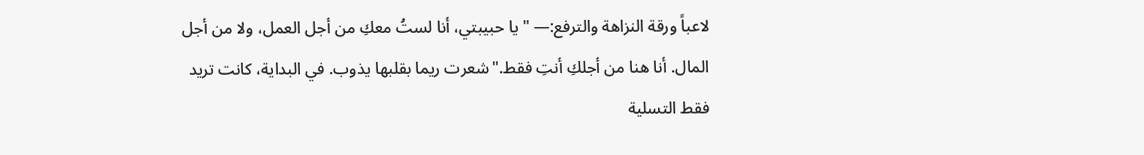لاعباً ورقة النزاهة والترفع:— "يا حبيبتي، أنا لستُ معكِ من أجل العمل، ولا من أجل المال. أنا هنا من أجلكِ أنتِ فقط."شعرت ريما بقلبها يذوب. في البداية، كانت تريد فقط التسلية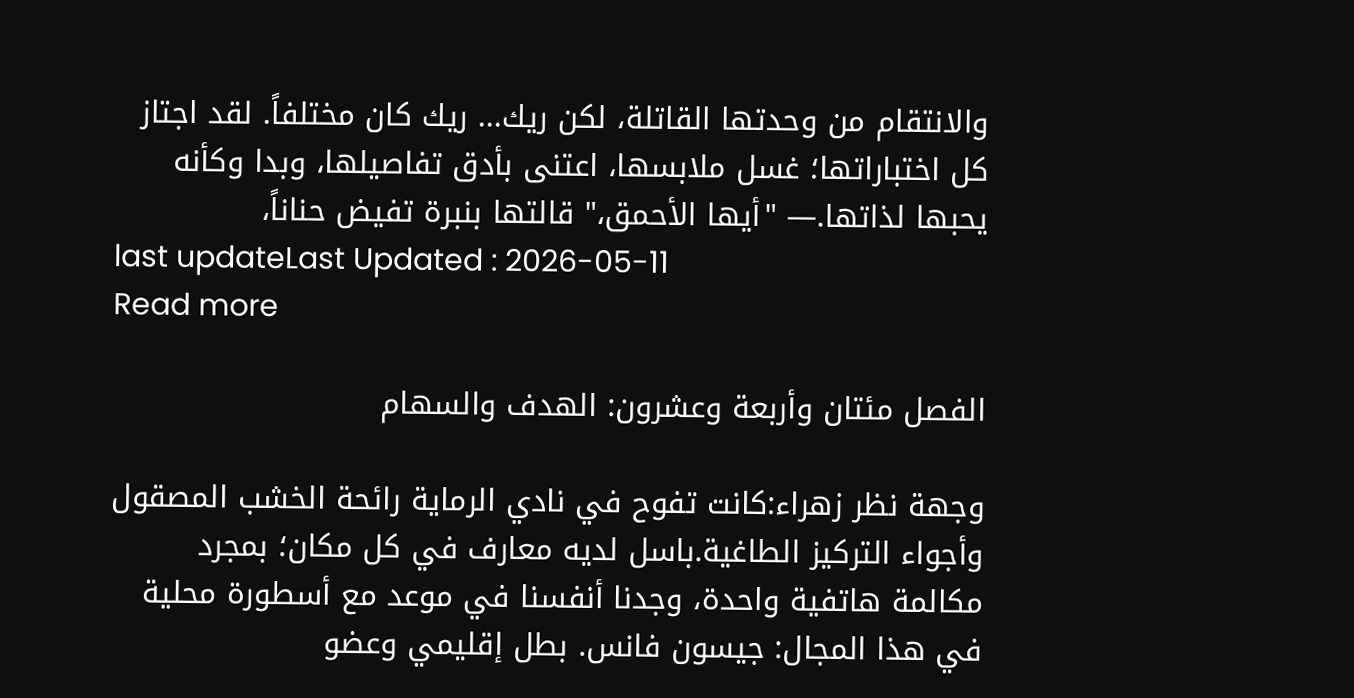والانتقام من وحدتها القاتلة، لكن ريك... ريك كان مختلفاً. لقد اجتاز كل اختباراتها؛ غسل ملابسها، اعتنى بأدق تفاصيلها، وبدا وكأنه يحبها لذاتها.— "أيها الأحمق،" قالتها بنبرة تفيض حناناً،
last updateLast Updated : 2026-05-11
Read more

الفصل مئتان وأربعة وعشرون: الهدف والسهام

وجهة نظر زهراء:كانت تفوح في نادي الرماية رائحة الخشب المصقول وأجواء التركيز الطاغية.باسل لديه معارف في كل مكان؛ بمجرد مكالمة هاتفية واحدة، وجدنا أنفسنا في موعد مع أسطورة محلية في هذا المجال: جيسون فانس. بطل إقليمي وعضو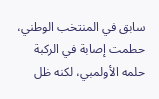سابق في المنتخب الوطني، حطمت إصابة في الركبة حلمه الأولمبي، لكنه ظل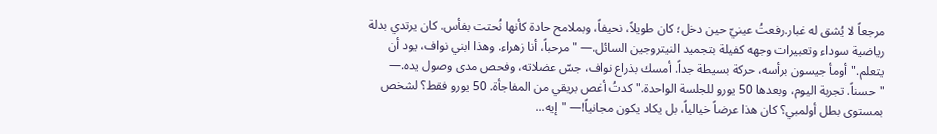مرجعاً لا يُشق له غبار.رفعتُ عينيّ حين دخل؛ كان طويلاً، نحيفاً، وبملامح حادة كأنها نُحتت بفأس. كان يرتدي بدلة رياضية سوداء وتعبيرات وجهه كفيلة بتجميد النيتروجين السائل.— "مرحباً، أنا زهراء. وهذا ابني نواف، يود أن يتعلم."أومأ جيسون برأسه، حركة بسيطة جداً. أمسك بذراع نواف، جسّ عضلاته، وفحص مدى وصول يده.— "حسناً. تجربة اليوم، وبعدها 50 يورو للجلسة الواحدة."كدتُ أغص بريقي من المفاجأة. 50 يورو فقط؟ لشخص بمستوى بطل أولمبي؟ كان هذا عرضاً خيالياً، بل يكاد يكون مجانياً!— "إيه...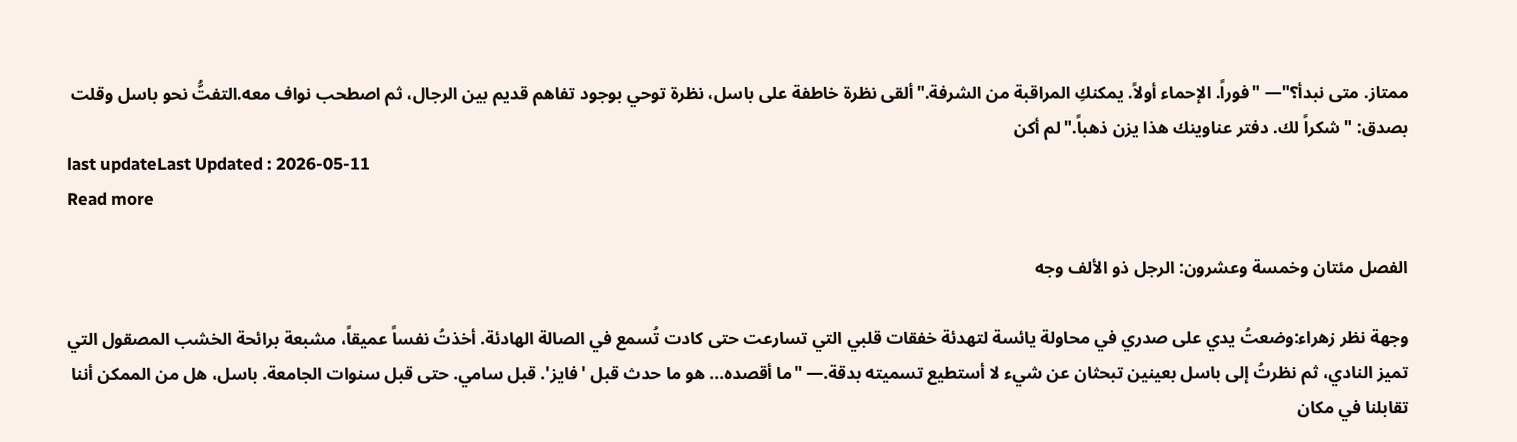ممتاز. متى نبدأ؟"— "فوراً. الإحماء أولاً. يمكنكِ المراقبة من الشرفة."ألقى نظرة خاطفة على باسل، نظرة توحي بوجود تفاهم قديم بين الرجال، ثم اصطحب نواف معه.التفتُّ نحو باسل وقلت بصدق: "شكراً لك. دفتر عناوينك هذا يزن ذهباً."لم أكن
last updateLast Updated : 2026-05-11
Read more

الفصل مئتان وخمسة وعشرون: الرجل ذو الألف وجه

وجهة نظر زهراء:وضعتُ يدي على صدري في محاولة يائسة لتهدئة خفقات قلبي التي تسارعت حتى كادت تُسمع في الصالة الهادئة. أخذتُ نفساً عميقاً، مشبعة برائحة الخشب المصقول التي تميز النادي، ثم نظرتُ إلى باسل بعينين تبحثان عن شيء لا أستطيع تسميته بدقة.— "ما أقصده... هو ما حدث قبل 'فايز'. قبل سامي. حتى قبل سنوات الجامعة. باسل، هل من الممكن أننا تقابلنا في مكان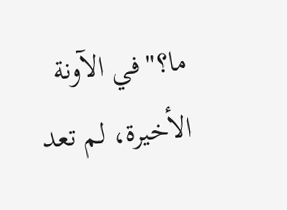ما؟"في الآونة الأخيرة، لم تعد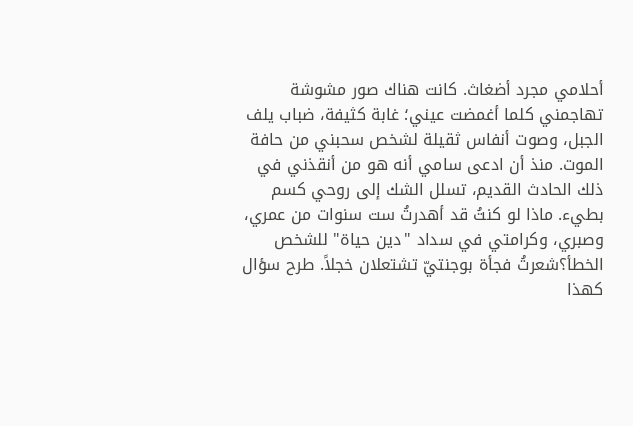أحلامي مجرد أضغاث. كانت هناك صور مشوشة تهاجمني كلما أغمضت عيني؛ غابة كثيفة، ضباب يلف الجبل، وصوت أنفاس ثقيلة لشخص سحبني من حافة الموت. منذ أن ادعى سامي أنه هو من أنقذني في ذلك الحادث القديم، تسلل الشك إلى روحي كسم بطيء. ماذا لو كنتُ قد أهدرتُ ست سنوات من عمري، وصبري، وكرامتي في سداد "دين حياة" للشخص الخطأ؟شعرتُ فجأة بوجنتيّ تشتعلان خجلاً. طرح سؤال كهذا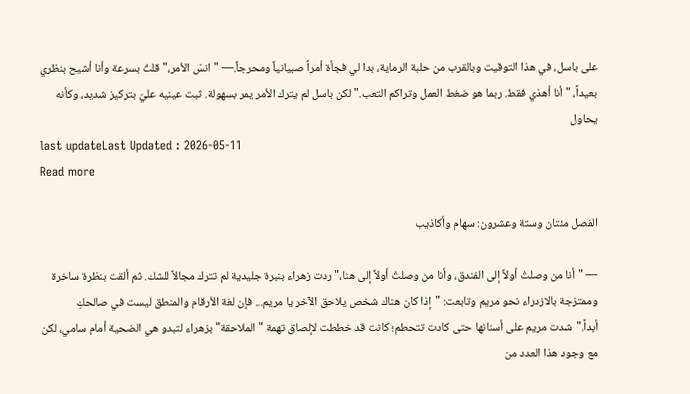على باسل، في هذا التوقيت وبالقرب من حلبة الرماية، بدا لي فجأة أمراً صبيانياً ومحرجاً.— "انسَ الأمر،" قلتُ بسرعة وأنا أشيح بنظري بعيداً، "أنا أهذي فقط. ربما هو ضغط العمل وتراكم التعب."لكن باسل لم يترك الأمر يمر بسهولة. ثبت عينيه عليّ بتركيز شديد، وكأنه يحاول
last updateLast Updated : 2026-05-11
Read more

الفصل مئتان وستة وعشرون: سهام وأكاذيب

— "أنا من وصلتُ أولاً إلى الفندق، وأنا من وصلتُ أولاً إلى هنا،" ردت زهراء بنبرة جليدية لم تترك مجالاً للشك. ثم ألقت بنظرة ساخرة وممتزجة بالازدراء نحو مريم وتابعت: "إذا كان هناك شخص يلاحق الآخر يا مريم... فإن لغة الأرقام والمنطق ليست في صالحكِ أبداً."شدت مريم على أسنانها حتى كادت تتحطم؛ كانت قد خططت لإلصاق تهمة "الملاحقة" بزهراء لتبدو هي الضحية أمام سامي، لكن مع وجود هذا العدد من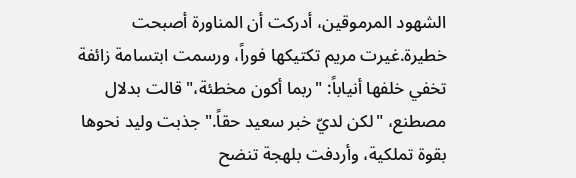الشهود المرموقين، أدركت أن المناورة أصبحت خطيرة.غيرت مريم تكتيكها فوراً، ورسمت ابتسامة زائفة تخفي خلفها أنياباً: "ربما أكون مخطئة،" قالت بدلال مصطنع، "لكن لديّ خبر سعيد حقاً." جذبت وليد نحوها بقوة تملكية، وأردفت بلهجة تنضح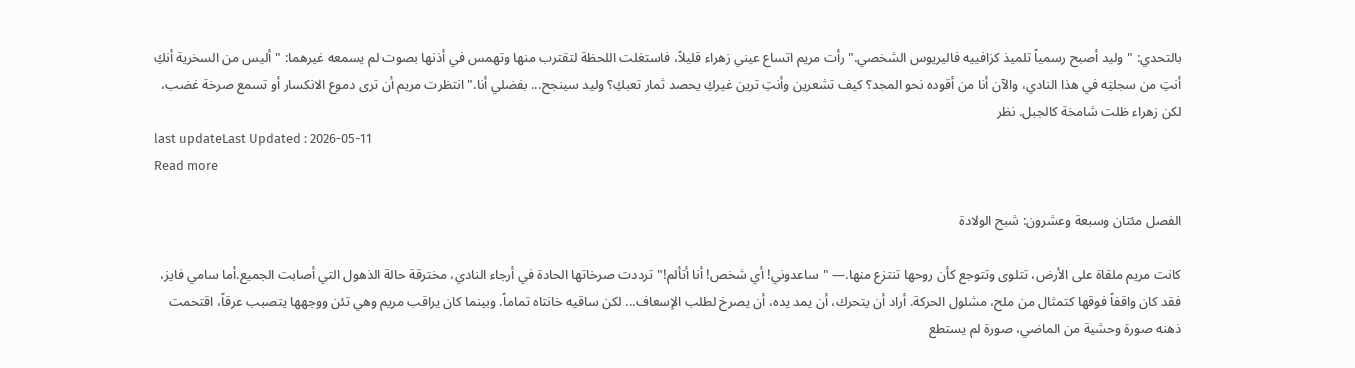بالتحدي: "وليد أصبح رسمياً تلميذ كزافييه فاليريوس الشخصي."رأت مريم اتساع عيني زهراء قليلاً، فاستغلت اللحظة لتقترب منها وتهمس في أذنها بصوت لم يسمعه غيرهما: "أليس من السخرية أنكِ أنتِ من سجلتِه في هذا النادي، والآن أنا من أقوده نحو المجد؟ كيف تشعرين وأنتِ ترين غيركِ يحصد ثمار تعبكِ؟ وليد سينجح... بفضلي أنا."انتظرت مريم أن ترى دموع الانكسار أو تسمع صرخة غضب، لكن زهراء ظلت شامخة كالجبل. نظر
last updateLast Updated : 2026-05-11
Read more

الفصل مئتان وسبعة وعشرون: شبح الولادة

كانت مريم ملقاة على الأرض، تتلوى وتتوجع كأن روحها تنتزع منها.— "ساعدوني! أي شخص! أنا أتألم!"ترددت صرخاتها الحادة في أرجاء النادي، مخترقة حالة الذهول التي أصابت الجميع.أما سامي فايز، فقد كان واقفاً فوقها كتمثال من ملح، مشلول الحركة. أراد أن يتحرك، أن يمد يده، أن يصرخ لطلب الإسعاف... لكن ساقيه خانتاه تماماً. وبينما كان يراقب مريم وهي تئن ووجهها يتصبب عرقاً، اقتحمت ذهنه صورة وحشية من الماضي، صورة لم يستطع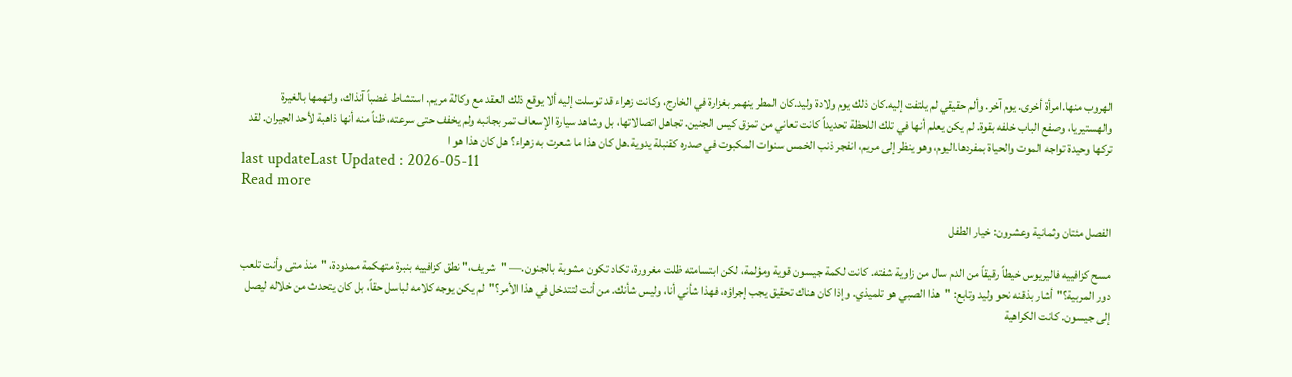الهروب منها.امرأة أخرى. يوم آخر. وألم حقيقي لم يلتفت إليه.كان ذلك يوم ولادة وليد.كان المطر ينهمر بغزارة في الخارج، وكانت زهراء قد توسلت إليه ألا يوقع ذلك العقد مع وكالة مريم. استشاط غضباً آنذاك، واتهمها بالغيرة والهستيريا، وصفع الباب خلفه بقوة. لم يكن يعلم أنها في تلك اللحظة تحديداً كانت تعاني من تمزق كيس الجنين. تجاهل اتصالاتها، بل وشاهد سيارة الإسعاف تمر بجانبه ولم يخفف حتى سرعته، ظناً منه أنها ذاهبة لأحد الجيران. لقد تركها وحيدة تواجه الموت والحياة بمفردها.اليوم، وهو ينظر إلى مريم، انفجر ذنب الخمس سنوات المكبوت في صدره كقنبلة يدوية.هل كان هذا ما شعرت به زهراء؟ هل كان هذا هو ا
last updateLast Updated : 2026-05-11
Read more

الفصل مئتان وثمانية وعشرون: خيار الطفل

مسح كزافييه فاليريوس خيطاً رقيقاً من الدم سال من زاوية شفته. كانت لكمة جيسون قوية ومؤلمة، لكن ابتسامته ظلت مغرورة، تكاد تكون مشوبة بالجنون.— "شريف،" نطق كزافييه بنبرة متهكمة ممدودة، "منذ متى وأنت تلعب دور المربية؟"أشار بذقنه نحو وليد وتابع: "هذا الصبي هو تلميذي. وإذا كان هناك تحقيق يجب إجراؤه، فهذا شأني أنا، وليس شأنك. من أنت لتتدخل في هذا الأمر؟"لم يكن يوجه كلامه لباسل حقاً، بل كان يتحدث من خلاله ليصل إلى جيسون. كانت الكراهية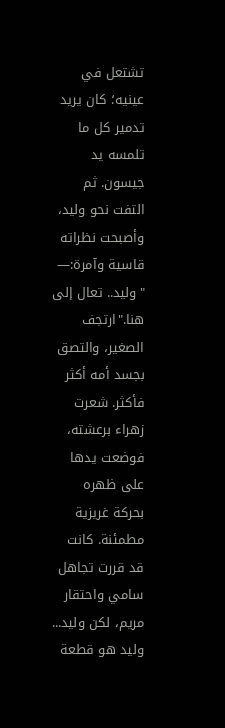تشتعل في عينيه؛ كان يريد تدمير كل ما تلمسه يد جيسون. ثم التفت نحو وليد، وأصبحت نظراته قاسية وآمرة:— "وليد.. تعال إلى هنا."ارتجف الصغير، والتصق بجسد أمه أكثر فأكثر. شعرت زهراء برعشته، فوضعت يدها على ظهره بحركة غريزية مطمئنة. كانت قد قررت تجاهل سامي واحتقار مريم، لكن وليد... وليد هو قطعة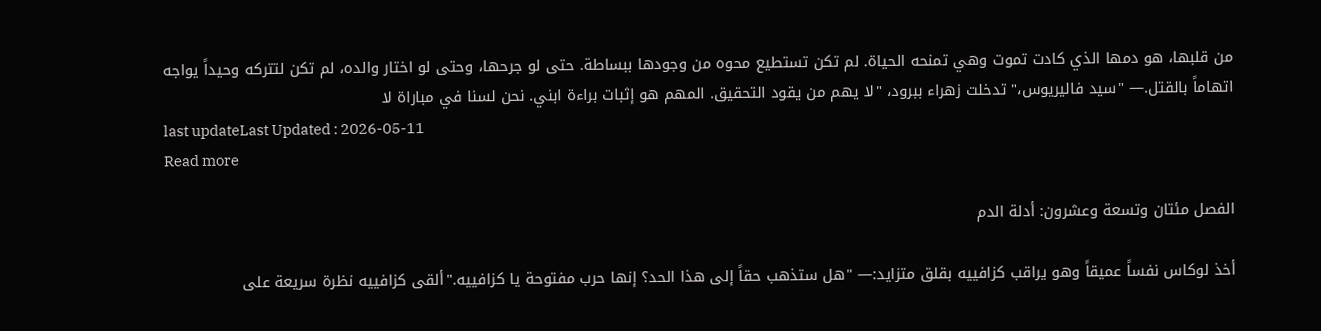من قلبها، هو دمها الذي كادت تموت وهي تمنحه الحياة. لم تكن تستطيع محوه من وجودها ببساطة. حتى لو جرحها، وحتى لو اختار والده، لم تكن لتتركه وحيداً يواجه اتهاماً بالقتل.— "سيد فاليريوس،" تدخلت زهراء ببرود، "لا يهم من يقود التحقيق. المهم هو إثبات براءة ابني. نحن لسنا في مباراة لا
last updateLast Updated : 2026-05-11
Read more

الفصل مئتان وتسعة وعشرون: أدلة الدم

أخذ لوكاس نفساً عميقاً وهو يراقب كزافييه بقلق متزايد:— "هل ستذهب حقاً إلى هذا الحد؟ إنها حرب مفتوحة يا كزافييه."ألقى كزافييه نظرة سريعة على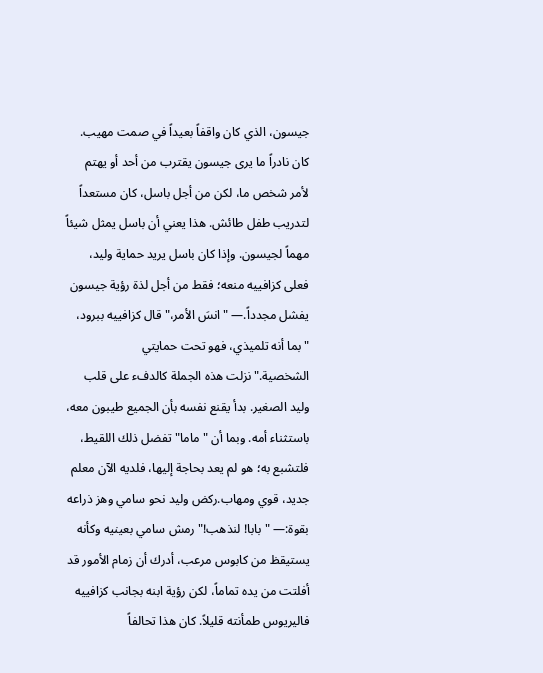جيسون، الذي كان واقفاً بعيداً في صمت مهيب. كان نادراً ما يرى جيسون يقترب من أحد أو يهتم لأمر شخص ما، لكن من أجل باسل، كان مستعداً لتدريب طفل طائش. هذا يعني أن باسل يمثل شيئاً مهماً لجيسون. وإذا كان باسل يريد حماية وليد، فعلى كزافييه منعه؛ فقط من أجل لذة رؤية جيسون يفشل مجدداً.— "انسَ الأمر،" قال كزافييه ببرود، "بما أنه تلميذي، فهو تحت حمايتي الشخصية."نزلت هذه الجملة كالدفء على قلب وليد الصغير. بدأ يقنع نفسه بأن الجميع طيبون معه، باستثناء أمه. وبما أن "ماما" تفضل ذلك اللقيط، فلتشبع به؛ هو لم يعد بحاجة إليها، فلديه الآن معلم جديد، قوي ومهاب.ركض وليد نحو سامي وهز ذراعه بقوة:— "بابا! لنذهب!"رمش سامي بعينيه وكأنه يستيقظ من كابوس مرعب، أدرك أن زمام الأمور قد أفلتت من يده تماماً، لكن رؤية ابنه بجانب كزافييه فاليريوس طمأنته قليلاً. كان هذا تحالفاً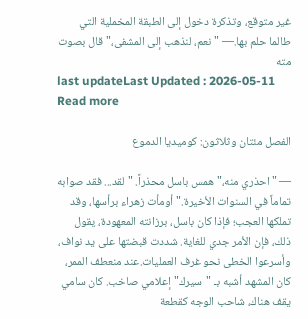غير متوقع، وتذكرة دخول إلى الطبقة المخملية التي طالما حلم بها.— "نعم، لنذهب إلى المشفى،" قال بصوت مته
last updateLast Updated : 2026-05-11
Read more

الفصل مئتان وثلاثون: كوميديا الدموع

— "احذري منه،" همس باسل محذراً. "لقد... فقد صوابه تماماً في السنوات الأخيرة."أومأت زهراء برأسها، وقد تملكها العجب؛ فإذا كان باسل، برزانته المعهودة، يقول ذلك، فإن الأمر جدي للغاية. شددت قبضتها على يد نواف، وأسرعوا الخطى نحو غرف العمليات.عند منعطف الممر، كان المشهد أشبه بـ "سيرك" إعلامي صاخب. كان سامي يقف هناك، شاحب الوجه كقطعة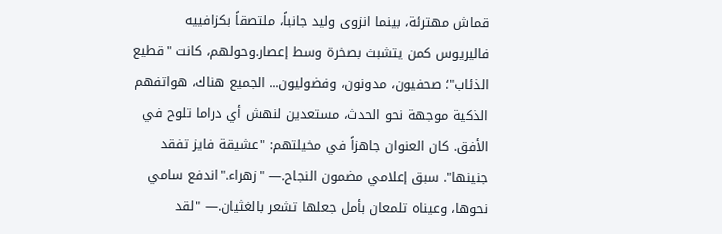قماش مهترئة، بينما انزوى وليد جانباً، ملتصقاً بكزافييه فاليريوس كمن يتشبث بصخرة وسط إعصار.وحولهم، كانت "قطيع الذئاب"؛ صحفيون، مدونون، وفضوليون... الجميع هناك، هواتفهم الذكية موجهة نحو الحدث، مستعدين لنهش أي دراما تلوح في الأفق. كان العنوان جاهزاً في مخيلتهم: "عشيقة فايز تفقد جنينها". سبق إعلامي مضمون النجاح.— "زهراء."اندفع سامي نحوها، وعيناه تلمعان بأمل جعلها تشعر بالغثيان.— "لقد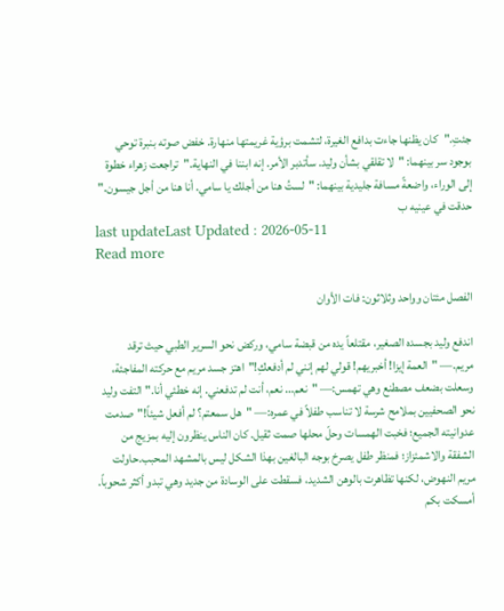جئتِ."كان يظنها جاءت بدافع الغيرة، لتشمت برؤية غريمتها منهارة. خفض صوته بنبرة توحي بوجود سر بينهما: "لا تقلقي بشأن وليد. سأتدبر الأمر. إنه ابننا في النهاية."تراجعت زهراء خطوة إلى الوراء، واضعةً مسافة جليدية بينهما: "لستُ هنا من أجلك يا سامي. أنا هنا من أجل جيسون." حدقت في عينيه ب
last updateLast Updated : 2026-05-11
Read more

الفصل مئتان وواحد وثلاثون: فات الأوان

اندفع وليد بجسده الصغير، مقتلعاً يده من قبضة سامي، وركض نحو السرير الطبي حيث ترقد مريم.— "العمة إيزا! أخبريهم! قولي لهم إنني لم أدفعكِ!"اهتز جسد مريم مع حركته المفاجئة، وسعلت بضعف مصطنع وهي تهمس:— "نعم... نعم، أنت لم تدفعني. إنه خطئي أنا."التفت وليد نحو الصحفيين بملامح شرسة لا تناسب طفلاً في عمره:— "هل سمعتم؟ لم أفعل شيئاً!"صدمت عدوانيته الجميع؛ فخبت الهمسات وحلّ محلها صمت ثقيل. كان الناس ينظرون إليه بمزيج من الشفقة والاشمئزاز؛ فمنظر طفل يصرخ بوجه البالغين بهذا الشكل ليس بالمشهد المحبب.حاولت مريم النهوض، لكنها تظاهرت بالوهن الشديد، فسقطت على الوسادة من جديد وهي تبدو أكثر شحوباً. أمسكت بكم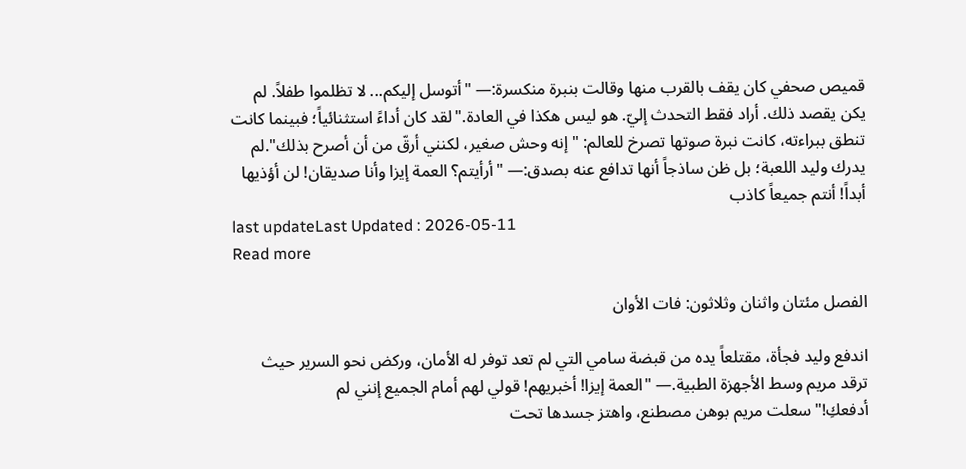قميص صحفي كان يقف بالقرب منها وقالت بنبرة منكسرة:— "أتوسل إليكم... لا تظلموا طفلاً. لم يكن يقصد ذلك. أراد فقط التحدث إليّ. هو ليس هكذا في العادة."لقد كان أداءً استثنائياً؛ فبينما كانت تنطق ببراءته، كانت نبرة صوتها تصرخ للعالم: "إنه وحش صغير، لكنني أرقّ من أن أصرح بذلك".لم يدرك وليد اللعبة؛ بل ظن ساذجاً أنها تدافع عنه بصدق:— "أرأيتم؟ العمة إيزا وأنا صديقان! لن أؤذيها أبداً! أنتم جميعاً كاذب
last updateLast Updated : 2026-05-11
Read more

الفصل مئتان واثنان وثلاثون: فات الأوان

اندفع وليد فجأة، مقتلعاً يده من قبضة سامي التي لم تعد توفر له الأمان، وركض نحو السرير حيث ترقد مريم وسط الأجهزة الطبية.— "العمة إيزا! أخبريهم! قولي لهم أمام الجميع إنني لم أدفعكِ!"سعلت مريم بوهن مصطنع، واهتز جسدها تحت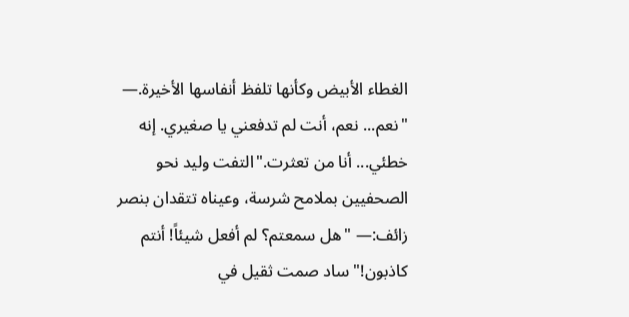الغطاء الأبيض وكأنها تلفظ أنفاسها الأخيرة.— "نعم... نعم، أنت لم تدفعني يا صغيري. إنه خطئي... أنا من تعثرت."التفت وليد نحو الصحفيين بملامح شرسة، وعيناه تتقدان بنصر زائف:— "هل سمعتم؟ لم أفعل شيئاً! أنتم كاذبون!"ساد صمت ثقيل في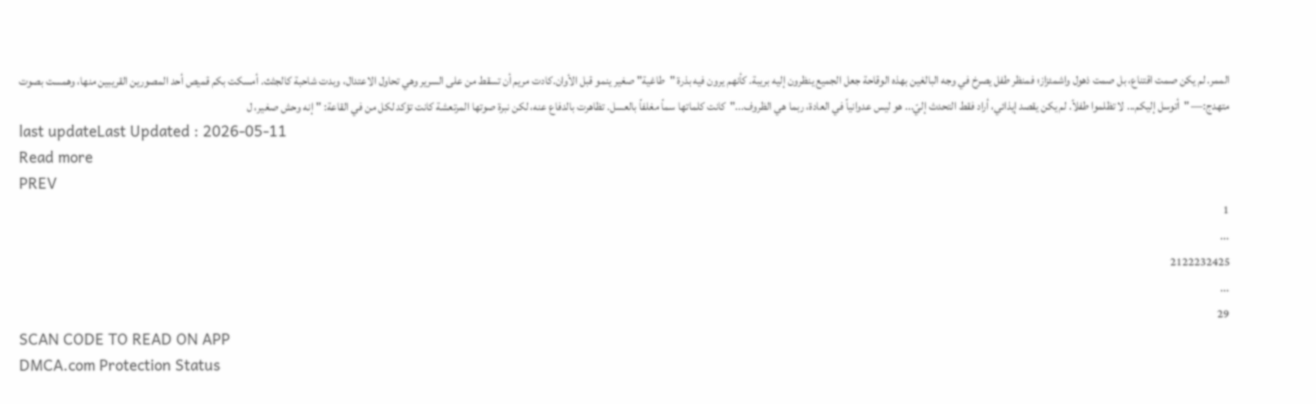الممر. لم يكن صمت اقتناع، بل صمت ذهول واشمئزاز؛ فمنظر طفل يصرخ في وجه البالغين بهذه الوقاحة جعل الجميع ينظرون إليه بريبة. كأنهم يرون فيه بذرة "طاغية" صغير ينمو قبل الأوان.كادت مريم أن تسقط من على السرير وهي تحاول الاعتدال، وبدت شاحبة كالجثث. أمسكت بكم قميص أحد المصورين القريبين منها، وهمست بصوت متهدج:— "أتوسل إليكم... لا تظلموا طفلاً. لم يكن يقصد إيذائي، أراد فقط التحدث إليّ... هو ليس عدوانياً في العادة، ربما هي الظروف..."كانت كلماتها سماً مغلفاً بالعسل. تظاهرت بالدفاع عنه، لكن نبرة صوتها المرتعشة كانت تؤكد لكل من في القاعة: "إنه وحش صغير، ل
last updateLast Updated : 2026-05-11
Read more
PREV
1
...
2122232425
...
29
SCAN CODE TO READ ON APP
DMCA.com Protection Status